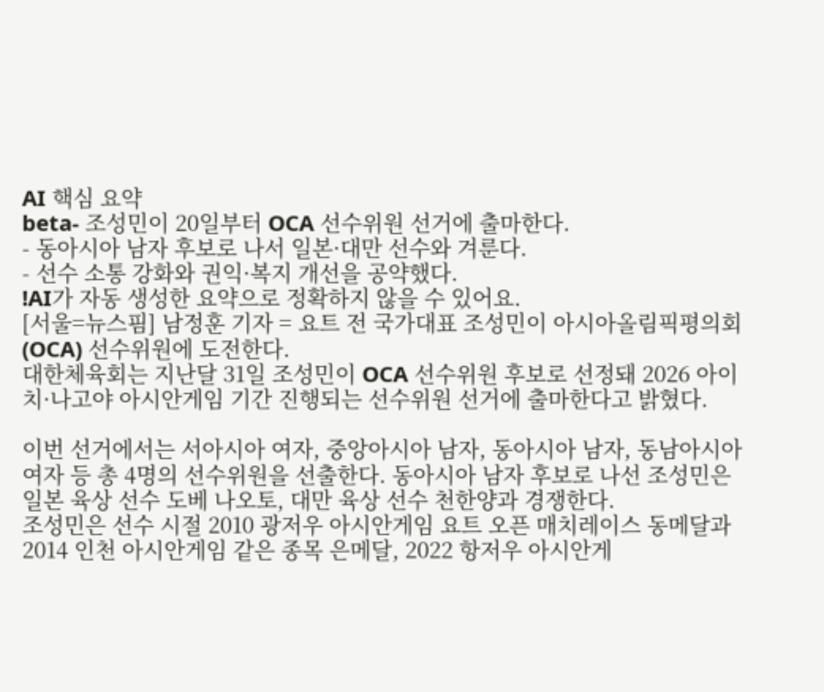AI 핵심 요약
beta- 조성민이 20일부터 OCA 선수위원 선거에 출마한다.
- 동아시아 남자 후보로 나서 일본·대만 선수와 겨룬다.
- 선수 소통 강화와 권익·복지 개선을 공약했다.
!AI가 자동 생성한 요약으로 정확하지 않을 수 있어요.
[서울=뉴스핌] 남정훈 기자 = 요트 전 국가대표 조성민이 아시아올림픽평의회(OCA) 선수위원에 도전한다.
대한체육회는 지난달 31일 조성민이 OCA 선수위원 후보로 선정돼 2026 아이치·나고야 아시안게임 기간 진행되는 선수위원 선거에 출마한다고 밝혔다.

이번 선거에서는 서아시아 여자, 중앙아시아 남자, 동아시아 남자, 동남아시아 여자 등 총 4명의 선수위원을 선출한다. 동아시아 남자 후보로 나선 조성민은 일본 육상 선수 도베 나오토, 대만 육상 선수 천한양과 경쟁한다.
조성민은 선수 시절 2010 광저우 아시안게임 요트 오픈 매치레이스 동메달과 2014 인천 아시안게임 같은 종목 은메달, 2022 항저우 아시안게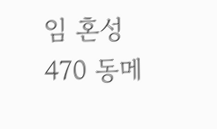임 혼성 470 동메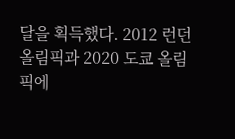달을 획득했다. 2012 런던 올림픽과 2020 도쿄 올림픽에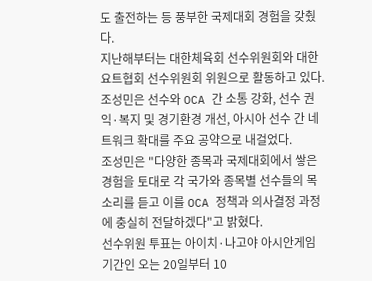도 출전하는 등 풍부한 국제대회 경험을 갖췄다.
지난해부터는 대한체육회 선수위원회와 대한요트협회 선수위원회 위원으로 활동하고 있다.
조성민은 선수와 OCA 간 소통 강화, 선수 권익·복지 및 경기환경 개선, 아시아 선수 간 네트워크 확대를 주요 공약으로 내걸었다.
조성민은 "다양한 종목과 국제대회에서 쌓은 경험을 토대로 각 국가와 종목별 선수들의 목소리를 듣고 이를 OCA 정책과 의사결정 과정에 충실히 전달하겠다"고 밝혔다.
선수위원 투표는 아이치·나고야 아시안게임 기간인 오는 20일부터 10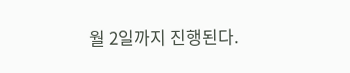월 2일까지 진행된다.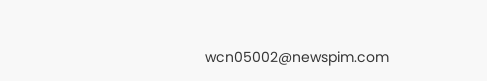wcn05002@newspim.com